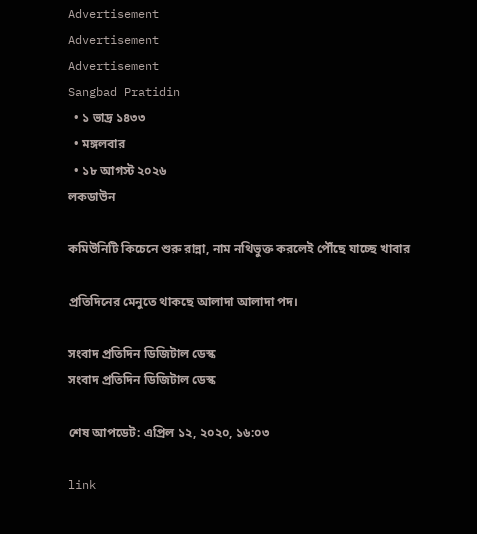Advertisement
Advertisement
Advertisement
Sangbad Pratidin
  • ১ ভাদ্র ১৪৩৩
  • মঙ্গলবার
  • ১৮ আগস্ট ২০২৬
লকডাউন

কমিউনিটি কিচেনে শুরু রান্না, নাম নথিভুক্ত করলেই পৌঁছে যাচ্ছে খাবার

প্রতিদিনের মেনুতে থাকছে আলাদা আলাদা পদ।

সংবাদ প্রতিদিন ডিজিটাল ডেস্ক
সংবাদ প্রতিদিন ডিজিটাল ডেস্ক

শেষ আপডেট: এপ্রিল ১২, ২০২০, ১৬:০৩

link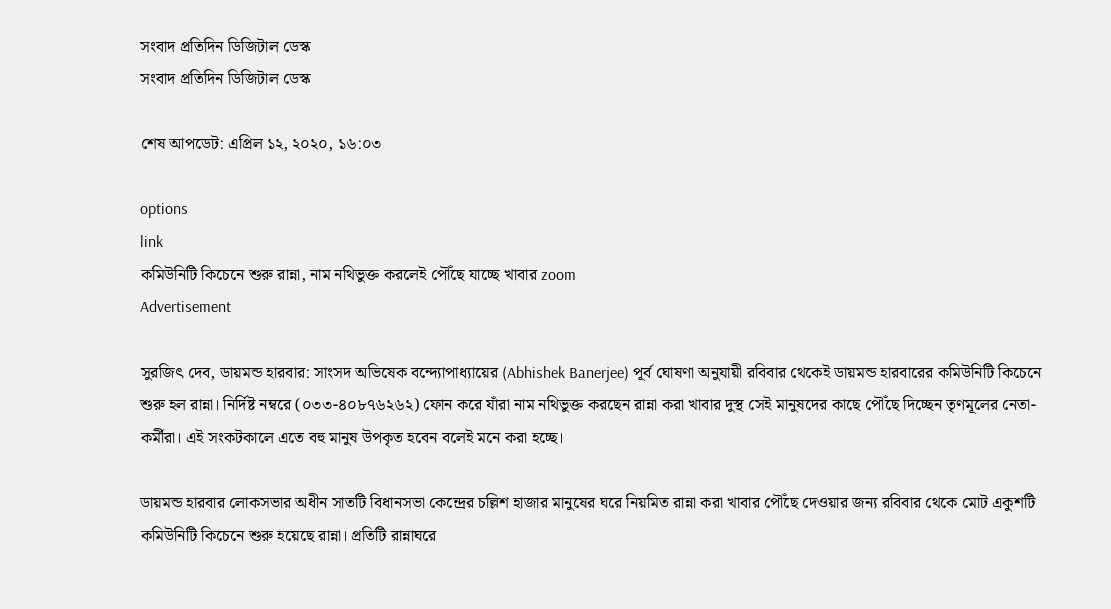সংবাদ প্রতিদিন ডিজিটাল ডেস্ক
সংবাদ প্রতিদিন ডিজিটাল ডেস্ক

শেষ আপডেট: এপ্রিল ১২, ২০২০, ১৬:০৩

options
link
কমিউনিটি কিচেনে শুরু রান্না, নাম নথিভুক্ত করলেই পৌঁছে যাচ্ছে খাবার zoom
Advertisement

সুরজিৎ দেব, ডায়মন্ড হারবার: সাংসদ অভিষেক বন্দ্যোপাধ্যায়ের (Abhishek Banerjee) পূর্ব ঘোষণা অনুযায়ী রবিবার থেকেই ডায়মন্ড হারবারের কমিউনিটি কিচেনে শুরু হল রান্না। নির্দিষ্ট নম্বরে (০৩৩-৪০৮৭৬২৬২) ফোন করে যাঁরা নাম নথিভুক্ত করছেন রান্না করা খাবার দুস্থ সেই মানুষদের কাছে পৌঁছে দিচ্ছেন তৃণমূলের নেতা-কর্মীরা। এই সংকটকালে এতে বহু মানুষ উপকৃত হবেন বলেই মনে করা হচ্ছে।

ডায়মন্ড হারবার লোকসভার অধীন সাতটি বিধানসভা কেন্দ্রের চল্লিশ হাজার মানুষের ঘরে নিয়মিত রান্না করা খাবার পৌঁছে দেওয়ার জন্য রবিবার থেকে মোট একুশটি কমিউনিটি কিচেনে শুরু হয়েছে রান্না। প্রতিটি রান্নাঘরে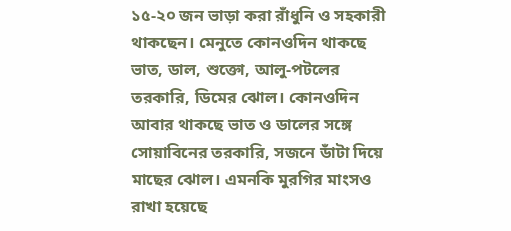১৫-২০ জন ভাড়া করা রাঁধুনি ও সহকারী থাকছেন। মেনুতে কোনওদিন থাকছে ভাত, ডাল, শুক্তো, আলু-পটলের তরকারি, ডিমের ঝোল। কোনওদিন আবার থাকছে ভাত ও ডালের সঙ্গে সোয়াবিনের তরকারি, সজনে ডাঁটা দিয়ে মাছের ঝোল। এমনকি মুরগির মাংসও রাখা হয়েছে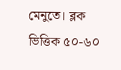মেনুতে। ব্লক ভিত্তিক ৫০-৬০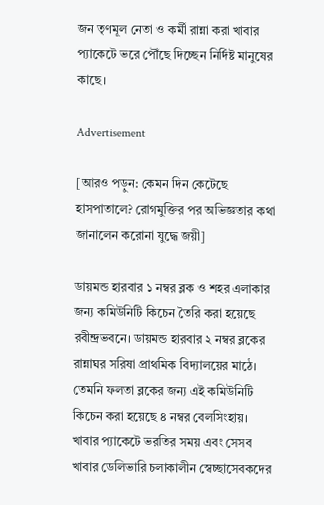জন তৃণমূল নেতা ও কর্মী রান্না করা খাবার প্যাকেটে ভরে পৌঁছে দিচ্ছেন নির্দিষ্ট মানুষের কাছে।

Advertisement

[আরও পড়ুন: কেমন দিন কেটেছে হাসপাতালে? রোগমুক্তির পর অভিজ্ঞতার কথা জানালেন করোনা যুদ্ধে জয়ী]

ডায়মন্ড হারবার ১ নম্বর ব্লক ও শহর এলাকার জন্য কমিউনিটি কিচেন তৈরি করা হয়েছে রবীন্দ্রভবনে। ডায়মন্ড হারবার ২ নম্বর ব্লকের রান্নাঘর সরিষা প্রাথমিক বিদ্যালয়ের মাঠে। তেমনি ফলতা ব্লকের জন্য এই কমিউনিটি কিচেন করা হয়েছে ৪ নম্বর বেলসিংহায়। খাবার প্যাকেটে ভরতির সময় এবং সেসব খাবার ডেলিভারি চলাকালীন স্বেচ্ছাসেবকদের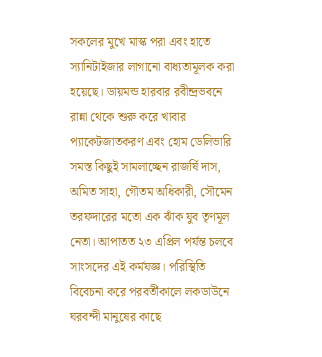সকলের মুখে মাস্ক পরা এবং হাতে স্যানিটাইজার লাগানো বাধ্যতামূলক করা হয়েছে। ডায়মন্ড হারবার রবীন্দ্রভবনে রান্না থেকে শুরু করে খাবার প্যাকেটজাতকরণ এবং হোম ডেলিভারি সমস্ত কিছুই সামলাচ্ছেন রাজর্ষি দাস, অমিত সাহা, গৌতম অধিকারী, সৌমেন তরফদারের মতো এক ঝাঁক যুব তৃণমূল নেতা। আপাতত ২৩ এপ্রিল পর্যন্ত চলবে সাংসদের এই কর্মযজ্ঞ। পরিস্থিতি বিবেচনা করে পরবর্তীকালে লকডাউনে ঘরবন্দী মানুষের কাছে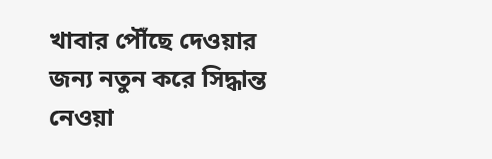খাবার পৌঁছে দেওয়ার জন্য নতুন করে সিদ্ধান্ত নেওয়া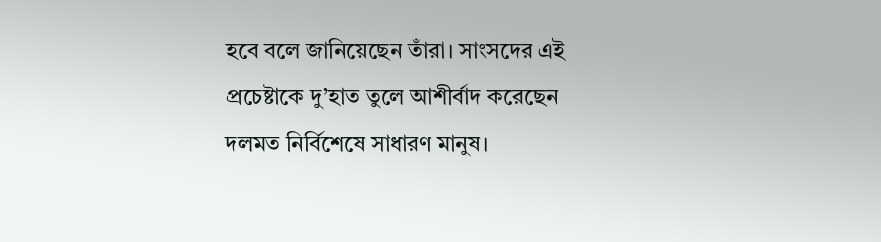হবে বলে জানিয়েছেন তাঁরা। সাংসদের এই প্রচেষ্টাকে দু’হাত তুলে আশীর্বাদ করেছেন দলমত নির্বিশেষে সাধারণ মানুষ।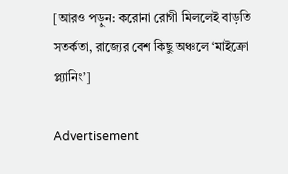[আরও পড়ুন: করোনা রোগী মিললেই বাড়তি সতর্কতা, রাজ্যের বেশ কিছু অঞ্চলে ‘মাইক্রো প্ল্যানিং’]

Advertisement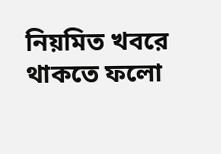নিয়মিত খবরে থাকতে ফলো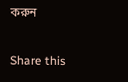করুন

Share this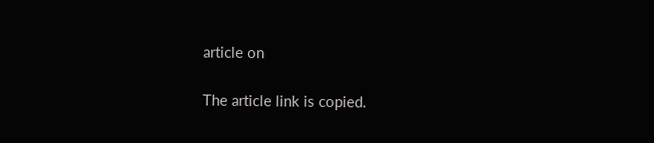article on

The article link is copied.